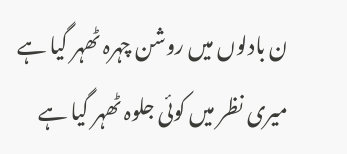ن بادلوں میں روشن چہرہ ٹھہر گیا ہے
میری نظر میں کوئی جلوہ ٹھہر گیا ہے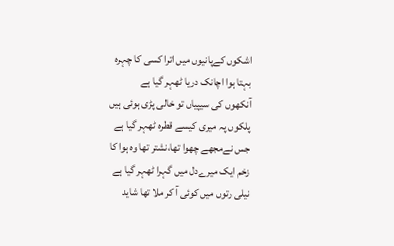اشکوں کےپانیوں میں اترا کسی کا چہرہ
بہتا ہوا اچانک دریا ٹھہر گیا ہے
آنکھوں کی سیپیاں تو خالی پڑی ہوئی ہیں
پلکوں پہ میری کیسے قطرہ ٹھہر گیا ہے
جس نےمجھے چھوا تھا،نشتر تھا وہ ہوا کا
زخم ایک میرےدل میں گہرا ٹھہر گیا ہے
نیلی رتوں میں کوئی آ کر ملا تھا شاید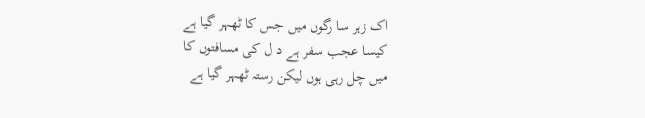اک زہر سا رگوں میں جس کا ٹھہر گیا ہے
کیسا عجب سفر ہے د ل کی مسافتوں کا
میں چل رہی ہوں لیکن رستہ ٹھہر گیا ہے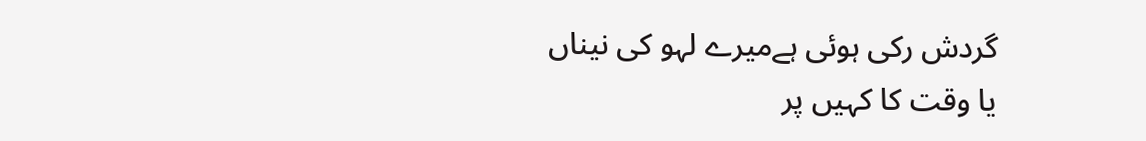گردش رکی ہوئی ہےمیرے لہو کی نیناں
یا وقت کا کہیں پر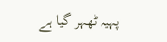پہیہ ٹھہر گیا ہے